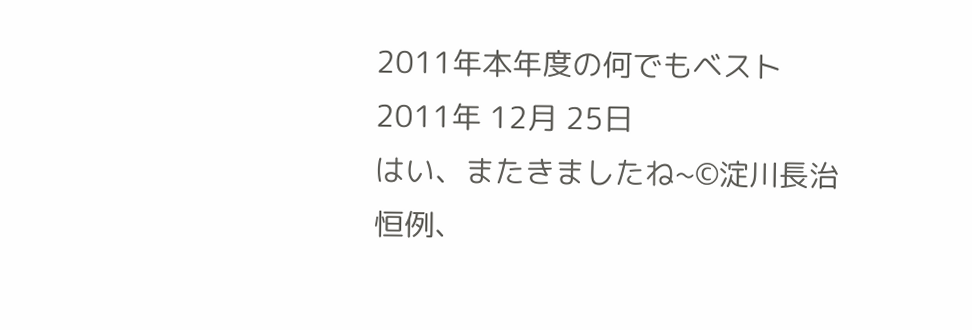2011年本年度の何でもベスト
2011年 12月 25日
はい、またきましたね~©淀川長治
恒例、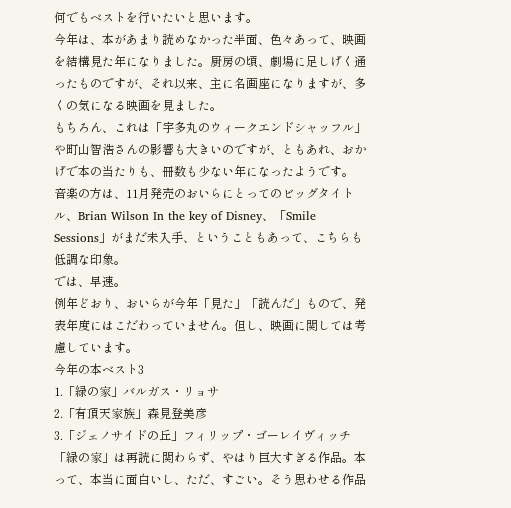何でもベストを行いたいと思います。
今年は、本があまり読めなかった半面、色々あって、映画を結構見た年になりました。厨房の頃、劇場に足しげく通ったものですが、それ以来、主に名画座になりますが、多くの気になる映画を見ました。
もちろん、これは「宇多丸のウィークエンドシャッフル」や町山智浩さんの影響も大きいのですが、ともあれ、おかげで本の当たりも、冊数も少ない年になったようです。
音楽の方は、11月発売のおいらにとってのビッグタイトル、Brian Wilson In the key of Disney、「Smile Sessions」がまだ未入手、ということもあって、こちらも低調な印象。
では、早速。
例年どおり、おいらが今年「見た」「読んだ」もので、発表年度にはこだわっていません。但し、映画に関しては考慮しています。
今年の本ベスト3
1.「緑の家」バルガス・リョサ
2.「有頂天家族」森見登美彦
3.「ジェノサイドの丘」フィリップ・ゴーレイヴィッチ
「緑の家」は再読に関わらず、やはり巨大すぎる作品。本って、本当に面白いし、ただ、すごい。そう思わせる作品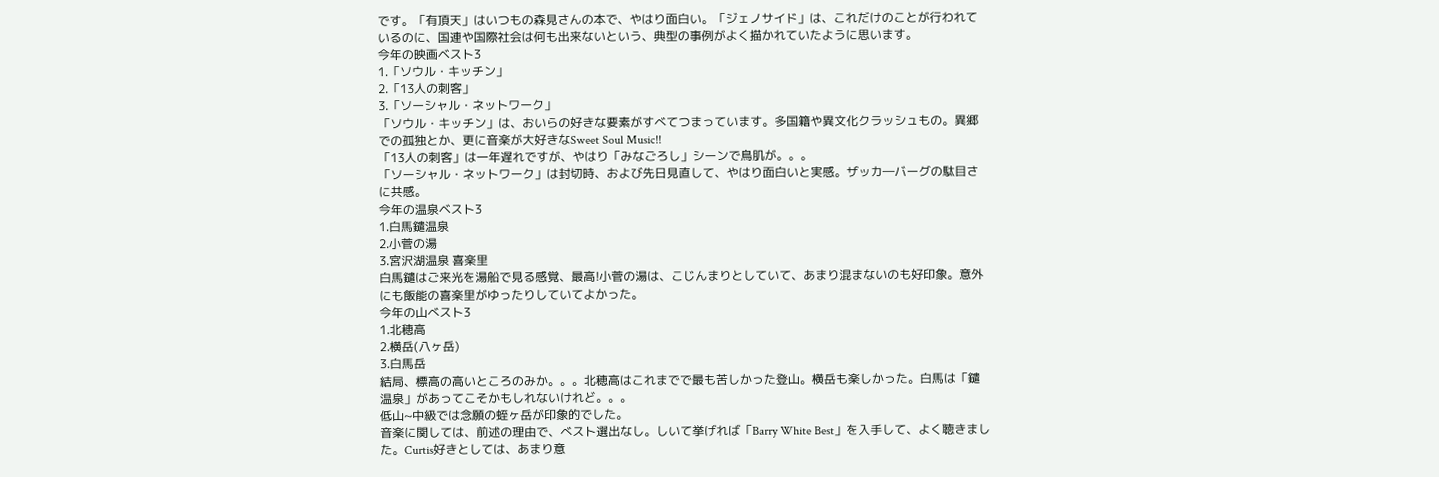です。「有頂天」はいつもの森見さんの本で、やはり面白い。「ジェノサイド」は、これだけのことが行われているのに、国連や国際社会は何も出来ないという、典型の事例がよく描かれていたように思います。
今年の映画ベスト3
1.「ソウル・キッチン」
2.「13人の刺客」
3.「ソーシャル・ネットワーク」
「ソウル・キッチン」は、おいらの好きな要素がすべてつまっています。多国籍や異文化クラッシュもの。異郷での孤独とか、更に音楽が大好きなSweet Soul Music!!
「13人の刺客」は一年遅れですが、やはり「みなごろし」シーンで鳥肌が。。。
「ソーシャル・ネットワーク」は封切時、および先日見直して、やはり面白いと実感。ザッカ―バーグの駄目さに共感。
今年の温泉ベスト3
1.白馬鑓温泉
2.小菅の湯
3.宮沢湖温泉 喜楽里
白馬鑓はご来光を湯船で見る感覚、最高!小菅の湯は、こじんまりとしていて、あまり混まないのも好印象。意外にも飯能の喜楽里がゆったりしていてよかった。
今年の山べスト3
1.北穂高
2.横岳(八ヶ岳)
3.白馬岳
結局、標高の高いところのみか。。。北穂高はこれまでで最も苦しかった登山。横岳も楽しかった。白馬は「鑓温泉」があってこそかもしれないけれど。。。
低山~中級では念願の蛭ヶ岳が印象的でした。
音楽に関しては、前述の理由で、べスト選出なし。しいて挙げれば「Barry White Best」を入手して、よく聴きました。Curtis好きとしては、あまり意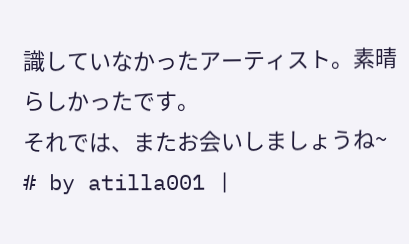識していなかったアーティスト。素晴らしかったです。
それでは、またお会いしましょうね~
# by atilla001 |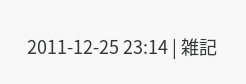2011-12-25 23:14 | 雑記